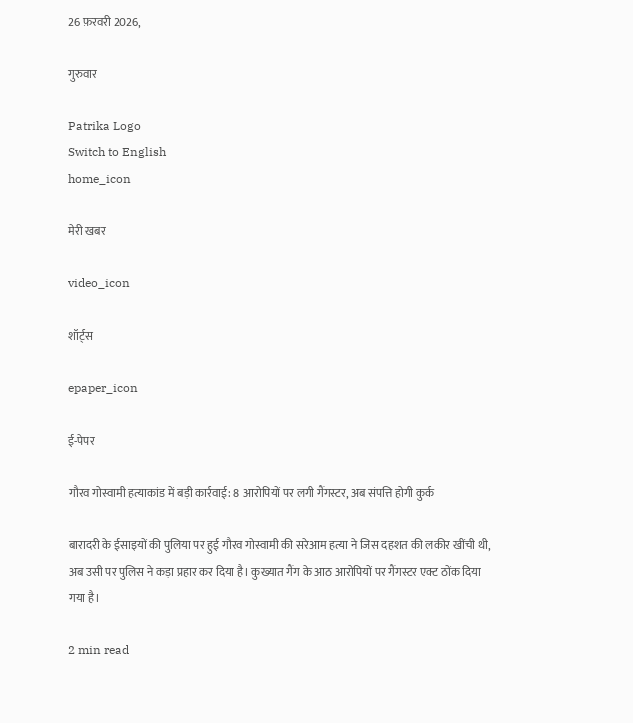26 फ़रवरी 2026,

गुरुवार

Patrika Logo
Switch to English
home_icon

मेरी खबर

video_icon

शॉर्ट्स

epaper_icon

ई-पेपर

गौरव गोस्वामी हत्याकांड में बड़ी कार्रवाई: 8 आरोपियों पर लगी गैंगस्टर, अब संपत्ति होगी कुर्क

बारादरी के ईसाइयों की पुलिया पर हुई गौरव गोस्वामी की सरेआम हत्या ने जिस दहशत की लकीर खींची थी, अब उसी पर पुलिस ने कड़ा प्रहार कर दिया है। कुख्यात गैंग के आठ आरोपियों पर गैंगस्टर एक्ट ठोंक दिया गया है।

2 min read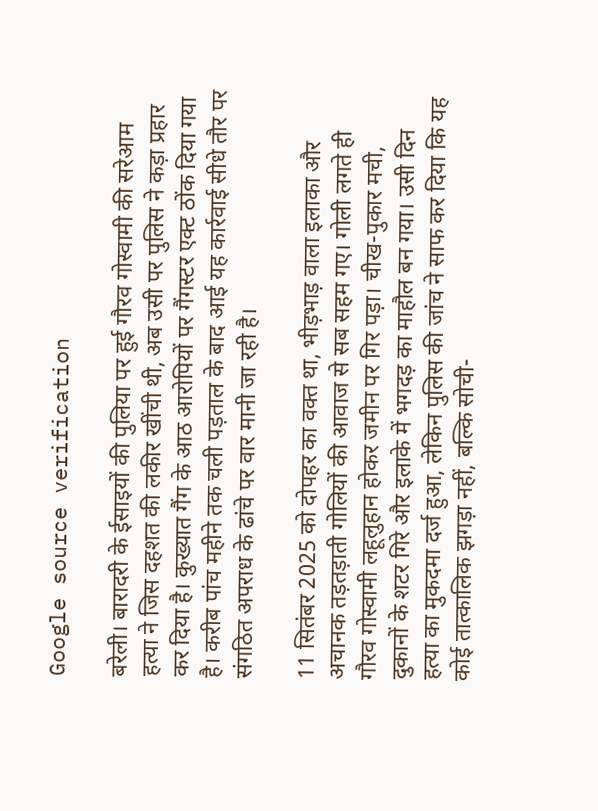Google source verification

बरेली। बारादरी के ईसाइयों की पुलिया पर हुई गौरव गोस्वामी की सरेआम हत्या ने जिस दहशत की लकीर खींची थी, अब उसी पर पुलिस ने कड़ा प्रहार कर दिया है। कुख्यात गैंग के आठ आरोपियों पर गैंगस्टर एक्ट ठोंक दिया गया है। करीब पांच महीने तक चली पड़ताल के बाद आई यह कार्रवाई सीधे तौर पर संगठित अपराध के ढांचे पर वार मानी जा रही है।

11 सितंबर 2025 को दोपहर का वक्त था, भीड़भाड़ वाला इलाका और अचानक तड़तड़ाती गोलियों की आवाज से सब सहम गए। गोली लगते ही गौरव गोस्वामी लहूलुहान होकर जमीन पर गिर पड़ा। चीख-पुकार मची, दुकानों के शटर गिरे और इलाके में भगदड़ का माहौल बन गया। उसी दिन हत्या का मुकदमा दर्ज हुआ, लेकिन पुलिस की जांच ने साफ कर दिया कि यह कोई तात्कालिक झगड़ा नहीं, बल्कि सोची-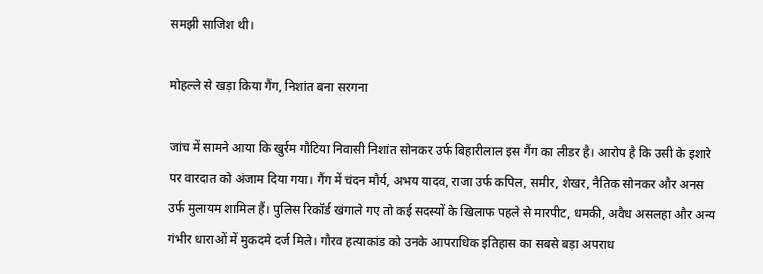समझी साजिश थी।

मोहल्ले से खड़ा किया गैंग, निशांत बना सरगना

जांच में सामने आया कि खुर्रम गौटिया निवासी निशांत सोनकर उर्फ बिहारीलाल इस गैंग का लीडर है। आरोप है कि उसी के इशारे पर वारदात को अंजाम दिया गया। गैंग में चंदन मौर्य, अभय यादव, राजा उर्फ कपिल, समीर, शेखर, नैतिक सोनकर और अनस उर्फ मुलायम शामिल हैं। पुलिस रिकॉर्ड खंगाले गए तो कई सदस्यों के खिलाफ पहले से मारपीट, धमकी, अवैध असलहा और अन्य गंभीर धाराओं में मुकदमे दर्ज मिले। गौरव हत्याकांड को उनके आपराधिक इतिहास का सबसे बड़ा अपराध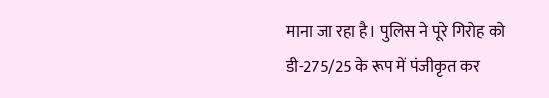माना जा रहा है। पुलिस ने पूरे गिरोह को डी-275/25 के रूप में पंजीकृत कर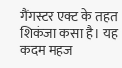गैंगस्टर एक्ट के तहत शिकंजा कसा है। यह कदम महज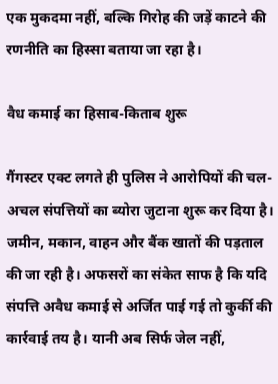एक मुकदमा नहीं, बल्कि गिरोह की जड़ें काटने की रणनीति का हिस्सा बताया जा रहा है।

वैध कमाई का हिसाब-किताब शुरू

गैंगस्टर एक्ट लगते ही पुलिस ने आरोपियों की चल-अचल संपत्तियों का ब्योरा जुटाना शुरू कर दिया है। जमीन, मकान, वाहन और बैंक खातों की पड़ताल की जा रही है। अफसरों का संकेत साफ है कि यदि संपत्ति अवैध कमाई से अर्जित पाई गई तो कुर्की की कार्रवाई तय है। यानी अब सिर्फ जेल नहीं,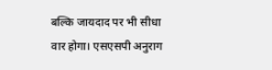बल्कि जायदाद पर भी सीधा वार होगा। एसएसपी अनुराग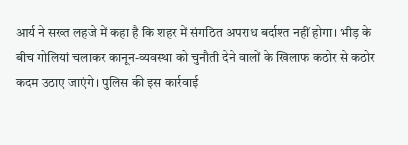आर्य ने सख्त लहजे में कहा है कि शहर में संगठित अपराध बर्दाश्त नहीं होगा। भीड़ के बीच गोलियां चलाकर कानून-व्यवस्था को चुनौती देने वालों के खिलाफ कठोर से कठोर कदम उठाए जाएंगे। पुलिस की इस कार्रवाई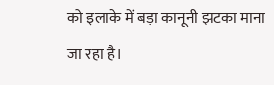को इलाके में बड़ा कानूनी झटका माना जा रहा है।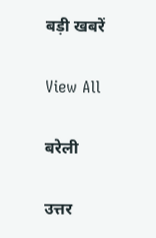बड़ी खबरें

View All

बरेली

उत्तर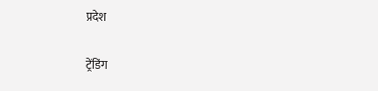प्रदेश

ट्रेंडिंग